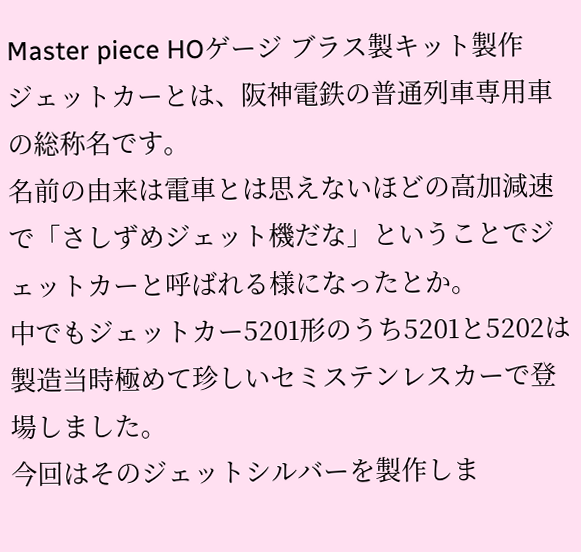Master piece HOゲージ ブラス製キット製作
ジェットカーとは、阪神電鉄の普通列車専用車の総称名です。
名前の由来は電車とは思えないほどの高加減速で「さしずめジェット機だな」ということでジェットカーと呼ばれる様になったとか。
中でもジェットカー5201形のうち5201と5202は製造当時極めて珍しいセミステンレスカーで登場しました。
今回はそのジェットシルバーを製作しま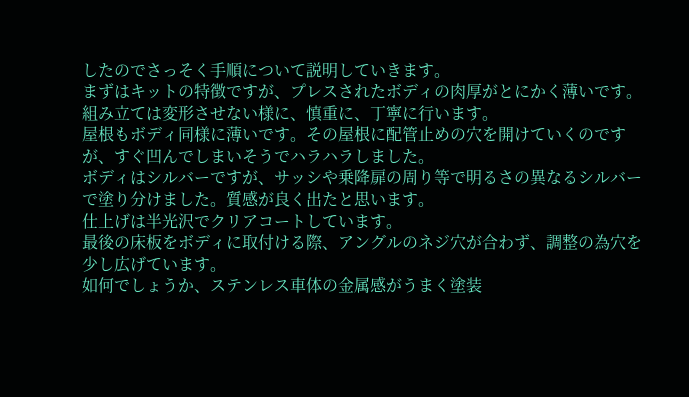したのでさっそく手順について説明していきます。
まずはキットの特徴ですが、プレスされたボディの肉厚がとにかく薄いです。
組み立ては変形させない様に、慎重に、丁寧に行います。
屋根もボディ同様に薄いです。その屋根に配管止めの穴を開けていくのですが、すぐ凹んでしまいそうでハラハラしました。
ボディはシルバーですが、サッシや乗降扉の周り等で明るさの異なるシルバーで塗り分けました。質感が良く出たと思います。
仕上げは半光沢でクリアコートしています。
最後の床板をボディに取付ける際、アングルのネジ穴が合わず、調整の為穴を少し広げています。
如何でしょうか、ステンレス車体の金属感がうまく塗装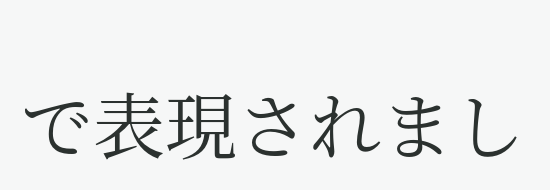で表現されまし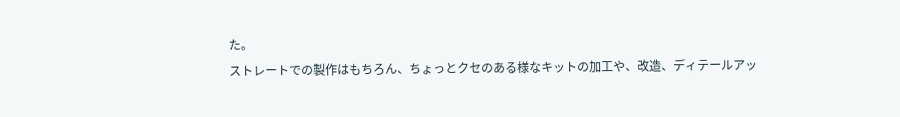た。
ストレートでの製作はもちろん、ちょっとクセのある様なキットの加工や、改造、ディテールアッ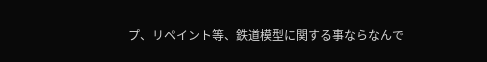プ、リペイント等、鉄道模型に関する事ならなんで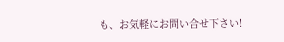も、お気軽にお問い合せ下さい!